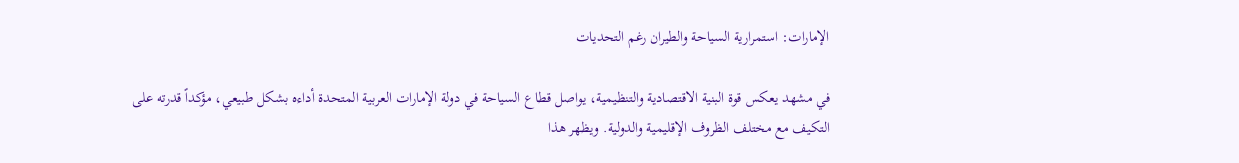الإمارات: استمرارية السياحة والطيران رغم التحديات

في مشهد يعكس قوة البنية الاقتصادية والتنظيمية، يواصل قطاع السياحة في دولة الإمارات العربية المتحدة أداءه بشكل طبيعي، مؤكداً قدرته على التكيف مع مختلف الظروف الإقليمية والدولية. ويظهر هذا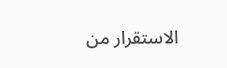الاستقرار من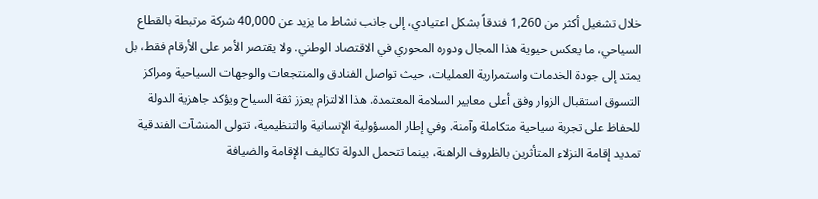خلال تشغيل أكثر من 1,260 فندقاً بشكل اعتيادي، إلى جانب نشاط ما يزيد عن 40,000 شركة مرتبطة بالقطاع السياحي، ما يعكس حيوية هذا المجال ودوره المحوري في الاقتصاد الوطني. ولا يقتصر الأمر على الأرقام فقط، بل يمتد إلى جودة الخدمات واستمرارية العمليات، حيث تواصل الفنادق والمنتجعات والوجهات السياحية ومراكز التسوق استقبال الزوار وفق أعلى معايير السلامة المعتمدة. هذا الالتزام يعزز ثقة السياح ويؤكد جاهزية الدولة للحفاظ على تجربة سياحية متكاملة وآمنة. وفي إطار المسؤولية الإنسانية والتنظيمية، تتولى المنشآت الفندقية تمديد إقامة النزلاء المتأثرين بالظروف الراهنة، بينما تتحمل الدولة تكاليف الإقامة والضيافة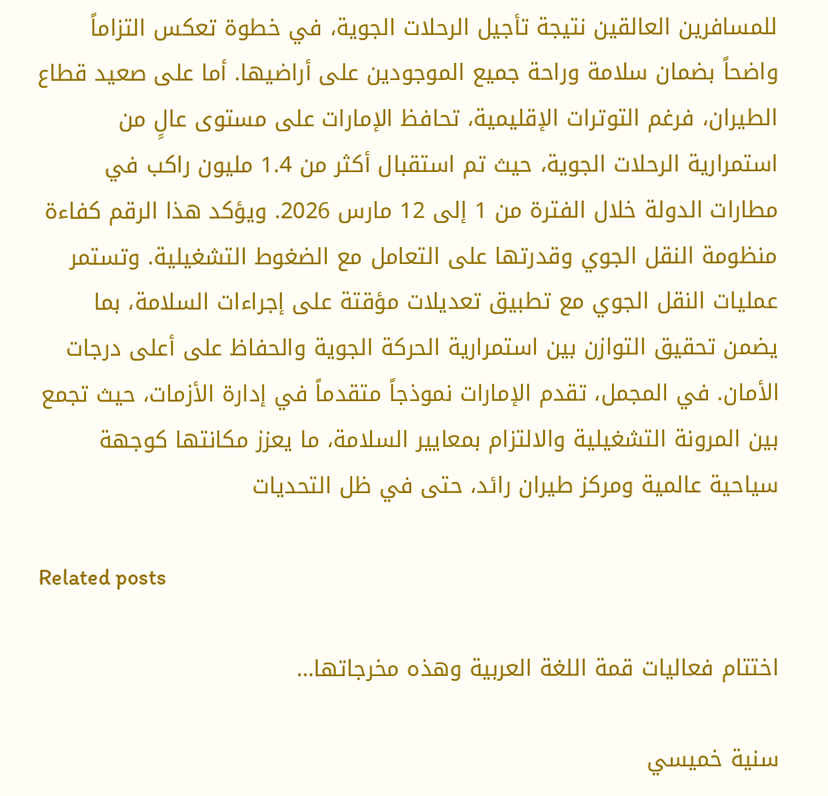للمسافرين العالقين نتيجة تأجيل الرحلات الجوية، في خطوة تعكس التزاماً واضحاً بضمان سلامة وراحة جميع الموجودين على أراضيها. أما على صعيد قطاع الطيران، فرغم التوترات الإقليمية، تحافظ الإمارات على مستوى عالٍ من استمرارية الرحلات الجوية، حيث تم استقبال أكثر من 1.4 مليون راكب في مطارات الدولة خلال الفترة من 1 إلى 12 مارس 2026. ويؤكد هذا الرقم كفاءة منظومة النقل الجوي وقدرتها على التعامل مع الضغوط التشغيلية. وتستمر عمليات النقل الجوي مع تطبيق تعديلات مؤقتة على إجراءات السلامة، بما يضمن تحقيق التوازن بين استمرارية الحركة الجوية والحفاظ على أعلى درجات الأمان. في المجمل، تقدم الإمارات نموذجاً متقدماً في إدارة الأزمات، حيث تجمع بين المرونة التشغيلية والالتزام بمعايير السلامة، ما يعزز مكانتها كوجهة سياحية عالمية ومركز طيران رائد، حتى في ظل التحديات

Related posts

اختتام فعاليات قمة اللغة العربية وهذه مخرجاتها…

سنية خميسي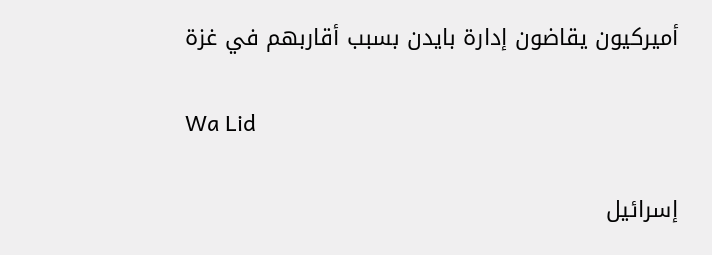أميركيون يقاضون إدارة بايدن بسبب أقاربهم في غزة

Wa Lid

إسرائيل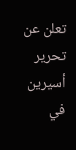تعلن عن تحرير أسيرين في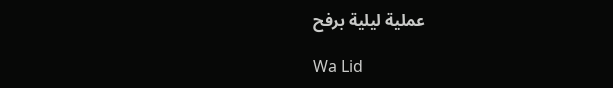عملية ليلية برفح

Wa Lid